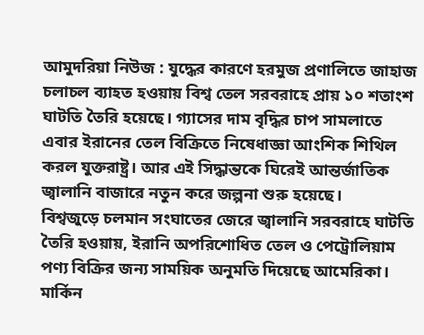আমুদরিয়া নিউজ : যুদ্ধের কারণে হরমুজ প্রণালিতে জাহাজ চলাচল ব্যাহত হওয়ায় বিশ্ব তেল সরবরাহে প্রায় ১০ শতাংশ ঘাটতি তৈরি হয়েছে। গ্যাসের দাম বৃদ্ধির চাপ সামলাতে এবার ইরানের তেল বিক্রিতে নিষেধাজ্ঞা আংশিক শিথিল করল যুক্তরাষ্ট্র। আর এই সিদ্ধান্তকে ঘিরেই আন্তর্জাতিক জ্বালানি বাজারে নতুন করে জল্পনা শুরু হয়েছে।
বিশ্বজুড়ে চলমান সংঘাতের জেরে জ্বালানি সরবরাহে ঘাটতি তৈরি হওয়ায়, ইরানি অপরিশোধিত তেল ও পেট্রোলিয়াম পণ্য বিক্রির জন্য সাময়িক অনুমতি দিয়েছে আমেরিকা। মার্কিন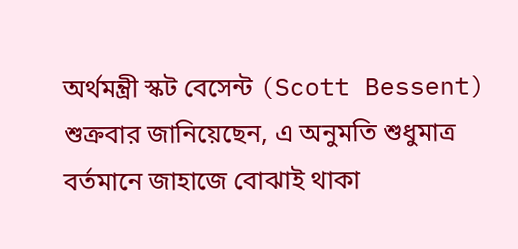অর্থমন্ত্রী স্কট বেসেন্ট (Scott Bessent) শুক্রবার জানিয়েছেন, এ অনুমতি শুধুমাত্র বর্তমানে জাহাজে বোঝাই থাকা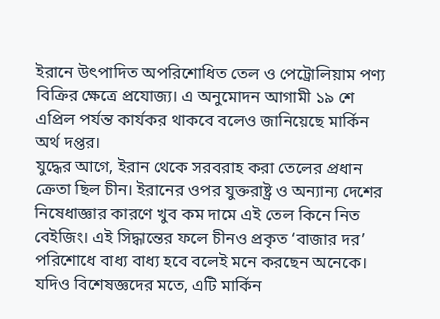ইরানে উৎপাদিত অপরিশোধিত তেল ও পেট্রোলিয়াম পণ্য বিক্রির ক্ষেত্রে প্রযোজ্য। এ অনুমোদন আগামী ১৯ শে এপ্রিল পর্যন্ত কার্যকর থাকবে বলেও জানিয়েছে মার্কিন অর্থ দপ্তর।
যুদ্ধের আগে, ইরান থেকে সরবরাহ করা তেলের প্রধান ক্রেতা ছিল চীন। ইরানের ওপর যুক্তরাষ্ট্র ও অন্যান্য দেশের নিষেধাজ্ঞার কারণে খুব কম দামে এই তেল কিনে নিত বেইজিং। এই সিদ্ধান্তের ফলে চীনও প্রকৃত ‘বাজার দর’ পরিশোধে বাধ্য বাধ্য হবে বলেই মনে করছেন অনেকে।
যদিও বিশেষজ্ঞদের মতে, এটি মার্কিন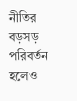নীতির বড়সড় পরিবর্তন হলেও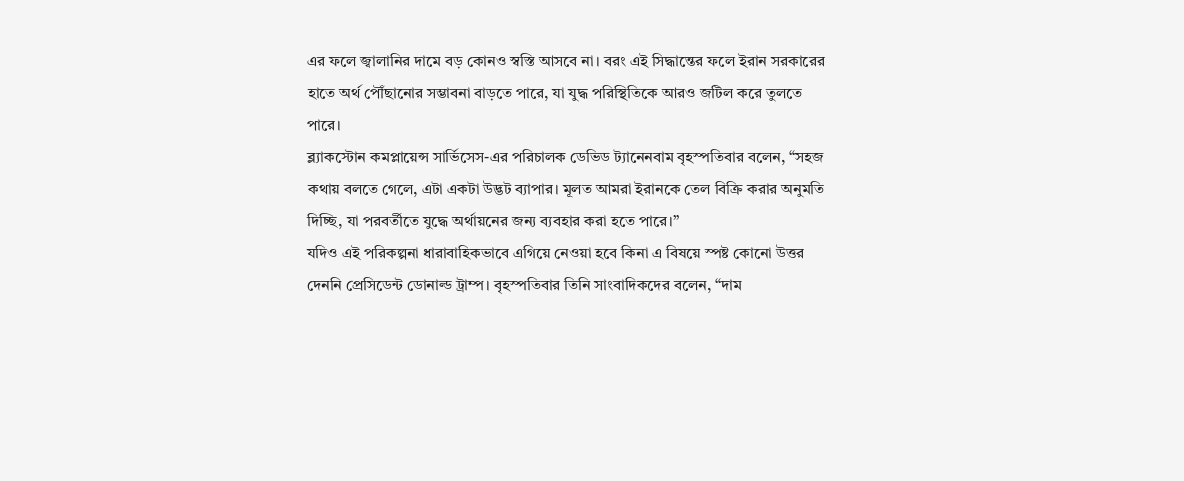এর ফলে জ্বালানির দামে বড় কোনও স্বস্তি আসবে না। বরং এই সিদ্ধান্তের ফলে ইরান সরকারের হাতে অর্থ পৌঁছানোর সম্ভাবনা বাড়তে পারে, যা যুদ্ধ পরিস্থিতিকে আরও জটিল করে তুলতে পারে।
ব্ল্যাকস্টোন কমপ্লায়েন্স সার্ভিসেস-এর পরিচালক ডেভিড ট্যানেনবাম বৃহস্পতিবার বলেন, “সহজ কথায় বলতে গেলে, এটা একটা উদ্ভট ব্যাপার। মূলত আমরা ইরানকে তেল বিক্রি করার অনুমতি দিচ্ছি, যা পরবর্তীতে যুদ্ধে অর্থায়নের জন্য ব্যবহার করা হতে পারে।”
যদিও এই পরিকল্পনা ধারাবাহিকভাবে এগিয়ে নেওয়া হবে কিনা এ বিষয়ে স্পষ্ট কোনো উত্তর দেননি প্রেসিডেন্ট ডোনাল্ড ট্রাম্প। বৃহস্পতিবার তিনি সাংবাদিকদের বলেন, “দাম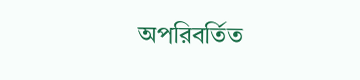অপরিবর্তিত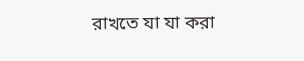রাখতে যা যা করা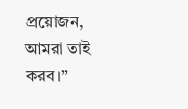প্রয়োজন, আমরা তাই করব।”